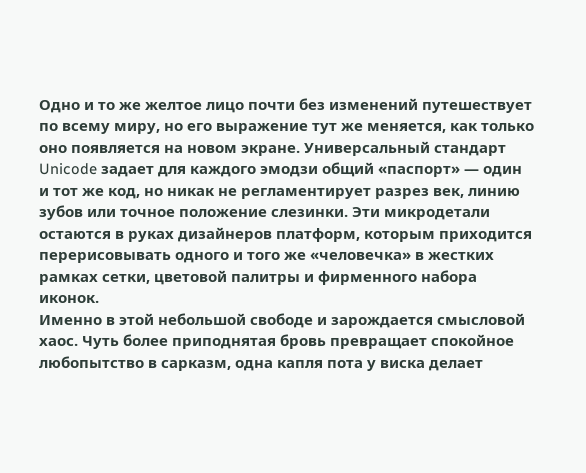Одно и то же желтое лицо почти без изменений путешествует по всему миру, но его выражение тут же меняется, как только оно появляется на новом экране. Универсальный стандарт Unicode задает для каждого эмодзи общий «паспорт» — один и тот же код, но никак не регламентирует разрез век, линию зубов или точное положение слезинки. Эти микродетали остаются в руках дизайнеров платформ, которым приходится перерисовывать одного и того же «человечка» в жестких рамках сетки, цветовой палитры и фирменного набора иконок.
Именно в этой небольшой свободе и зарождается смысловой хаос. Чуть более приподнятая бровь превращает спокойное любопытство в сарказм, одна капля пота у виска делает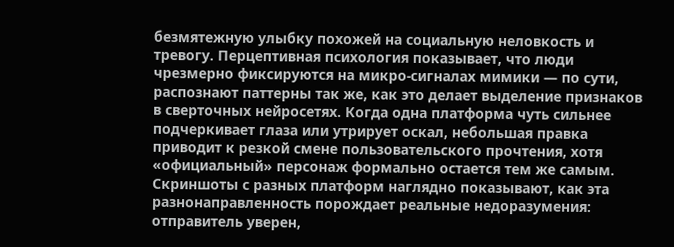безмятежную улыбку похожей на социальную неловкость и тревогу. Перцептивная психология показывает, что люди чрезмерно фиксируются на микро‑сигналах мимики — по сути, распознают паттерны так же, как это делает выделение признаков в сверточных нейросетях. Когда одна платформа чуть сильнее подчеркивает глаза или утрирует оскал, небольшая правка приводит к резкой смене пользовательского прочтения, хотя «официальный» персонаж формально остается тем же самым.
Скриншоты с разных платформ наглядно показывают, как эта разнонаправленность порождает реальные недоразумения: отправитель уверен,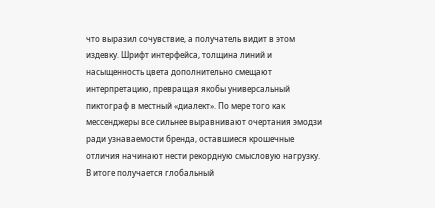что выразил сочувствие, а получатель видит в этом издевку. Шрифт интерфейса, толщина линий и насыщенность цвета дополнительно смещают интерпретацию, превращая якобы универсальный пиктограф в местный «диалект». По мере того как мессенджеры все сильнее выравнивают очертания эмодзи ради узнаваемости бренда, оставшиеся крошечные отличия начинают нести рекордную смысловую нагрузку. В итоге получается глобальный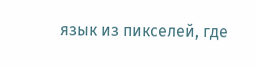язык из пикселей, где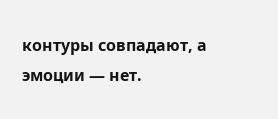контуры совпадают, а эмоции — нет.